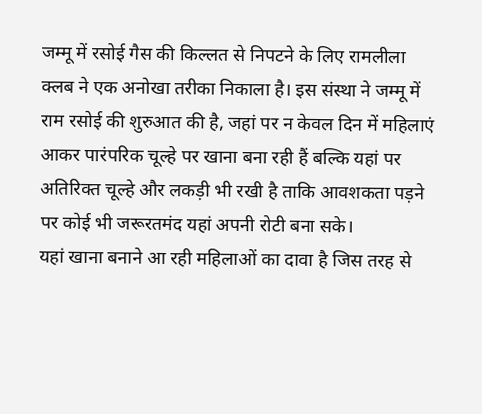जम्मू में रसोई गैस की किल्लत से निपटने के लिए रामलीला क्लब ने एक अनोखा तरीका निकाला है। इस संस्था ने जम्मू में राम रसोई की शुरुआत की है, जहां पर न केवल दिन में महिलाएं आकर पारंपरिक चूल्हे पर खाना बना रही हैं बल्कि यहां पर अतिरिक्त चूल्हे और लकड़ी भी रखी है ताकि आवशकता पड़ने पर कोई भी जरूरतमंद यहां अपनी रोटी बना सके।
यहां खाना बनाने आ रही महिलाओं का दावा है जिस तरह से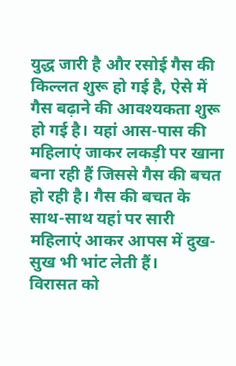युद्ध जारी है और रसोई गैस की किल्लत शुरू हो गई है, ऐसे में गैस बढ़ाने की आवश्यकता शुरू हो गई है। यहां आस-पास की महिलाएं जाकर लकड़ी पर खाना बना रही हैं जिससे गैस की बचत हो रही है। गैस की बचत के साथ-साथ यहां पर सारी महिलाएं आकर आपस में दुख-सुख भी भांट लेती हैं।
विरासत को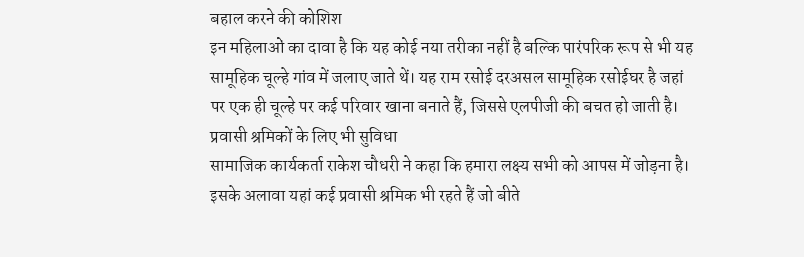बहाल करने की कोशिश
इन महिलाओं का दावा है कि यह कोई नया तरीका नहीं है बल्कि पारंपरिक रूप से भी यह सामूहिक चूल्हे गांव में जलाए जाते थें। यह राम रसोई दरअसल सामूहिक रसोईघर है जहां पर एक ही चूल्हे पर कई परिवार खाना बनाते हैं, जिससे एलपीजी की बचत हो जाती है।
प्रवासी श्रमिकों के लिए भी सुविधा
सामाजिक कार्यकर्ता राकेश चौधरी ने कहा कि हमारा लक्ष्य सभी को आपस में जोड़ना है। इसके अलावा यहां कई प्रवासी श्रमिक भी रहते हैं जो बीते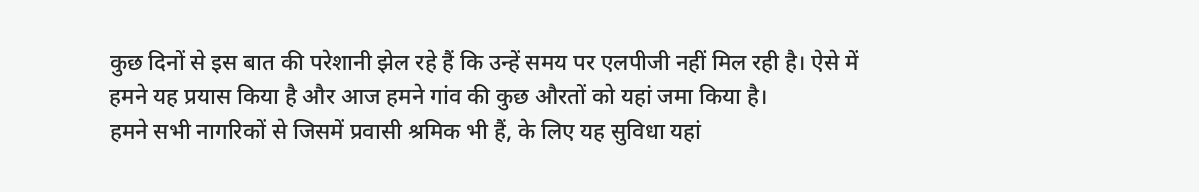कुछ दिनों से इस बात की परेशानी झेल रहे हैं कि उन्हें समय पर एलपीजी नहीं मिल रही है। ऐसे में हमने यह प्रयास किया है और आज हमने गांव की कुछ औरतों को यहां जमा किया है।
हमने सभी नागरिकों से जिसमें प्रवासी श्रमिक भी हैं, के लिए यह सुविधा यहां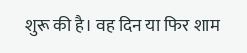शुरू की है। वह दिन या फिर शाम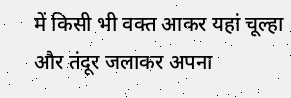में किसी भी वक्त आकर यहां चूल्हा और तंदूर जलाकर अपना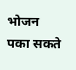भोजन पका सकते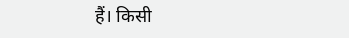हैं। किसी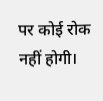पर कोई रोक नहीं होगी।